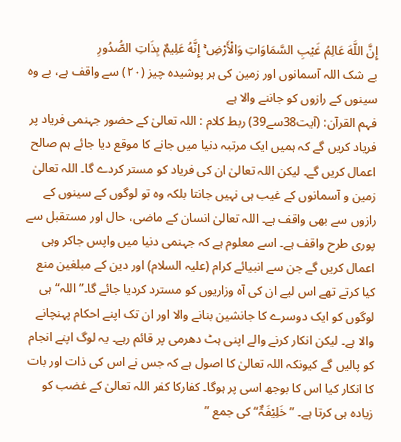إِنَّ اللَّهَ عَالِمُ غَيْبِ السَّمَاوَاتِ وَالْأَرْضِ ۚ إِنَّهُ عَلِيمٌ بِذَاتِ الصُّدُورِ
بے شک اللہ آسمانوں اور زمین کی ہر پوشیدہ چیز (٢٠) سے واقف ہے، بے وہ سینوں کے رازوں کو جاننے والا ہے
فہم القرآن: (آیت38سے39) ربط کلام : اللہ تعالیٰ کے حضور جہنمی فریاد پر فریاد کریں گے کہ ہمیں ایک مرتبہ دنیا میں جانے کا موقع دیا جائے ہم صالح اعمال کریں گے۔ لیکن اللہ تعالیٰ ان کی فریاد کو مستر کردے گا۔ اللہ تعالیٰ زمین و آسمانوں کے غیب ہی نہیں جانتا بلکہ وہ تو لوگوں کے سینوں کے رازوں سے بھی واقف ہے۔ اللہ تعالیٰ انسان کے ماضی، حال اور مستقبل سے پوری طرح واقف ہے۔ اسے معلوم ہے کہ جہنمی دنیا میں واپس جاکر وہی اعمال کریں گے جن سے انبیائے کرام (علیہ السلام) اور دین کے مبلغین منع کیا کرتے تھے اس لیے ان کی آہ وزاریوں کو مسترد کردیا جائے گا۔” اللہ“ ہی لوگوں کو ایک دوسرے کا جانشین بنانے والا اور ان تک اپنے احکام پہنچانے والا ہے۔ لیکن انکار کرنے والے اپنی ہٹ دھرمی پر قائم رہے۔ یہ لوگ اپنے انجام کو پالیں گے کیونکہ اللہ تعالیٰ کا اصول ہے کہ جس نے اس کی ذات اور بات کا انکار کیا اس کا بوجھ اسی پر ہوگا۔ کفارکا کفر اللہ تعالیٰ کے غضب کو زیادہ ہی کرتا ہے۔ ” خَلِیْفَۃٌ“ کی جمع ”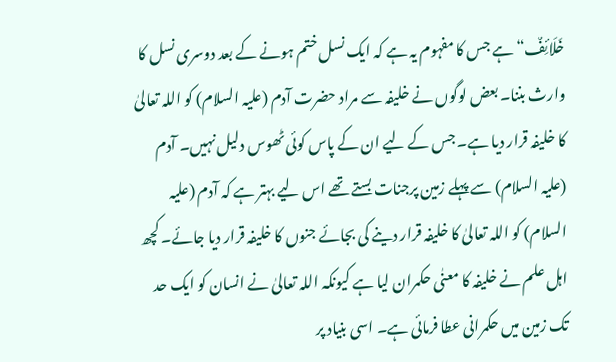خَلَائِفٌ“ ہے جس کا مفہوم یہ ہے کہ ایک نسل ختم ہونے کے بعد دوسری نسل کا وارث بننا۔ بعض لوگوں نے خلیفہ سے مراد حضرت آدم (علیہ السلام) کو اللہ تعالیٰ کا خلیفہ قرار دیا ہے۔ جس کے لیے ان کے پاس کوئی ٹھوس دلیل نہیں۔ آدم (علیہ السلام) سے پہلے زمین پرجنات بستے تھے اس لیے بہتر ہے کہ آدم (علیہ السلام) کو اللہ تعالیٰ کا خلیفہ قرار دینے کی بجائے جنوں کا خلیفہ قرار دیا جائے۔ کچھ اہل علم نے خلیفہ کا معنٰی حکمران لیا ہے کیونکہ اللہ تعالیٰ نے انسان کو ایک حد تک زمین میں حکمرانی عطا فرمائی ہے۔ اسی بنیاد پر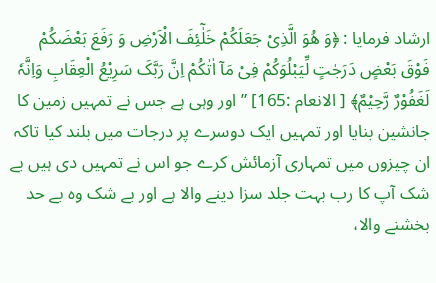ارشاد فرمایا : ﴿وَ ھُوَ الَّذِیْ جَعَلَکُمْ خَلٰٓئِفَ الْاَرْضِ وَ رَفَعَ بَعْضَکُمْ فَوْقَ بَعْضٍ دَرَجٰتٍ لِّیَبْلُوَکُمْ فِیْ مَآ اٰتٰکُمْ اِنَّ رَبَّکَ سَرِیْعُ الْعِقَابِ وَاِنَّہٗ لَغَفُوْرٌ رَّحِیْمٌ﴾ [ الانعام :165] ” اور وہی ہے جس نے تمہیں زمین کا جانشین بنایا اور تمہیں ایک دوسرے پر درجات میں بلند کیا تاکہ ان چیزوں میں تمہاری آزمائش کرے جو اس نے تمہیں دی ہیں بے شک آپ کا رب بہت جلد سزا دینے والا ہے اور بے شک وہ بے حد بخشنے والا،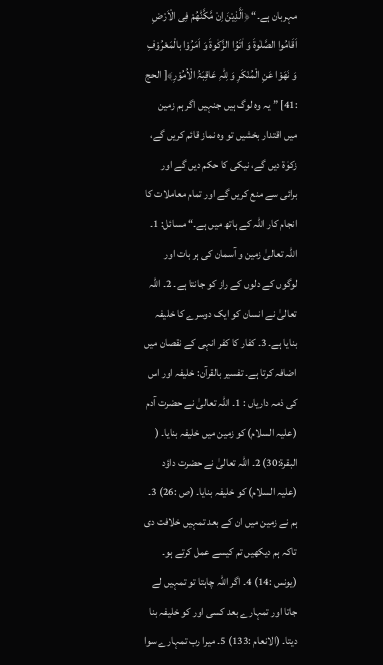مہربان ہے۔“ ﴿اَلَّذِیْنَ اِنْ مَّکَّنّٰھُمْ فِی الْاَرْضِ اَقَامُوا الصَّلٰوۃَ وَ اٰتَوُا الزَّکٰوۃَ وَ اَمَرُوْا بالْمَعْرُوْفِ وَ نَھَوْا عَنِ الْمُنْکَرِ وَ لِلّٰہِ عَاقِبَۃُ الْاُمُوْرِ﴾[ الحج :41] ” یہ وہ لوگ ہیں جنہیں اگر ہم زمین میں اقتدار بخشیں تو وہ نماز قائم کریں گے، زکوٰۃ دیں گے، نیکی کا حکم دیں گے اور برائی سے منع کریں گے اور تمام معاملات کا انجام کار اللہ کے ہاتھ میں ہے۔“ مسائل: 1۔ اللہ تعالیٰ زمین و آسمان کی ہر بات اور لوگوں کے دلوں کے راز کو جانتا ہے۔ 2۔ اللہ تعالیٰ نے انسان کو ایک دوسرے کا خلیفہ بنایا ہے۔ 3۔ کفار کا کفر انہی کے نقصان میں اضافہ کرتا ہے۔ تفسیر بالقرآن: خلیفہ اور اس کی ذمہ داریاں : 1۔ اللہ تعالیٰ نے حضرت آدم (علیہ السلام) کو زمین میں خلیفہ بنایا۔ ( البقرۃ:30) 2۔ اللہ تعالیٰ نے حضرت داؤد (علیہ السلام) کو خلیفہ بنایا۔ (ص :26) 3۔ ہم نے زمین میں ان کے بعد تمہیں خلافت دی تاکہ ہم دیکھیں تم کیسے عمل کرتے ہو۔ (یونس :14) 4۔ اگر اللہ چاہتا تو تمہیں لے جاتا اور تمہارے بعد کسی اور کو خلیفہ بنا دیتا۔ (الانعام :133) 5۔ میرا رب تمہارے سوا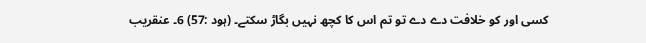کسی اور کو خلافت دے دے تو تم اس کا کچھ نہیں بگاڑ سکتے۔ (ہود :57) 6۔ عنقریب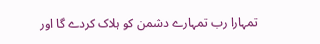تمہارا رب تمہارے دشمن کو ہلاک کردے گا اور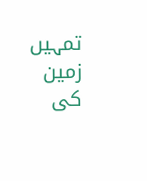تمہیں زمین کی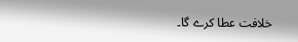خلافت عطا کرے گا۔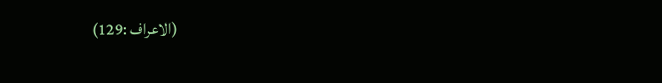(الاعراف :129)